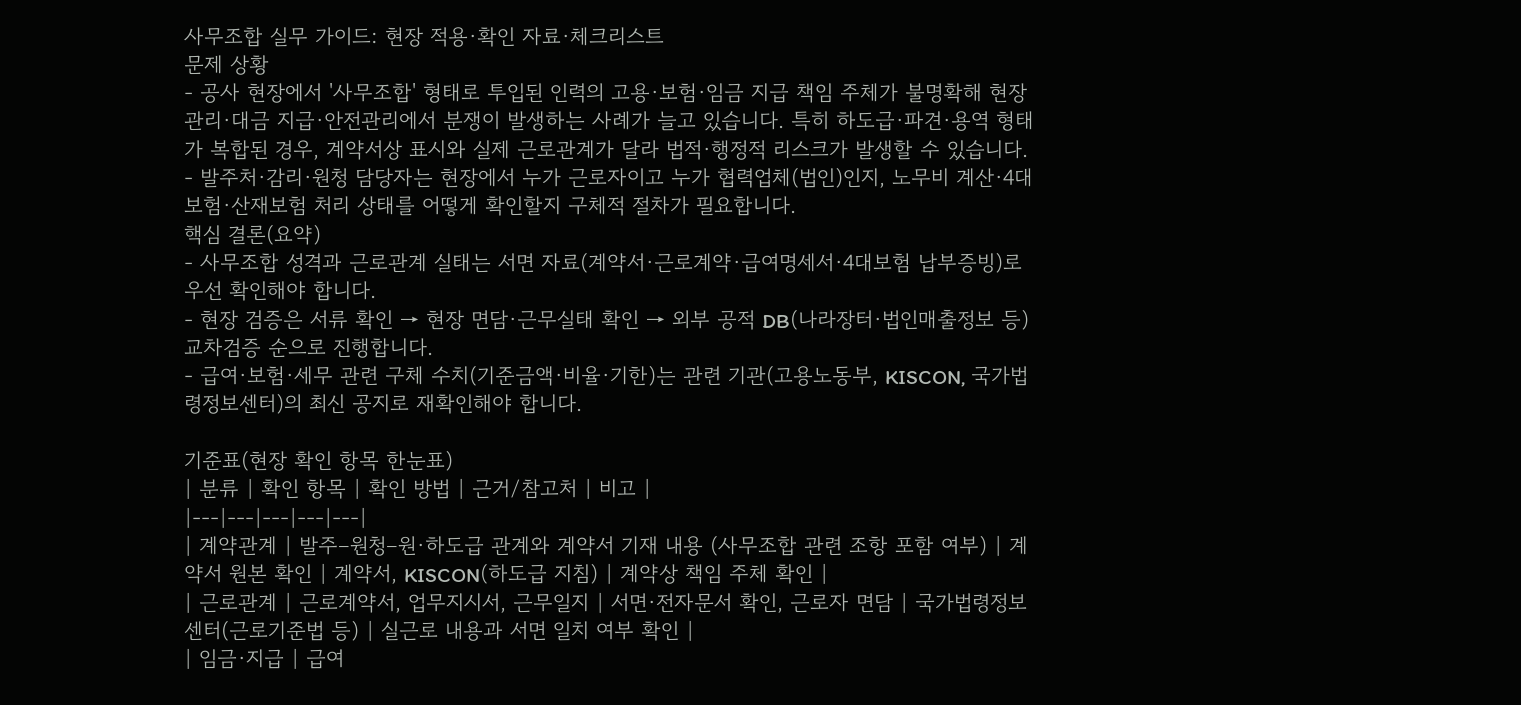사무조합 실무 가이드: 현장 적용·확인 자료·체크리스트
문제 상황
- 공사 현장에서 '사무조합' 형태로 투입된 인력의 고용·보험·임금 지급 책임 주체가 불명확해 현장 관리·대금 지급·안전관리에서 분쟁이 발생하는 사례가 늘고 있습니다. 특히 하도급·파견·용역 형태가 복합된 경우, 계약서상 표시와 실제 근로관계가 달라 법적·행정적 리스크가 발생할 수 있습니다.
- 발주처·감리·원청 담당자는 현장에서 누가 근로자이고 누가 협력업체(법인)인지, 노무비 계산·4대보험·산재보험 처리 상태를 어떻게 확인할지 구체적 절차가 필요합니다.
핵심 결론(요약)
- 사무조합 성격과 근로관계 실태는 서면 자료(계약서·근로계약·급여명세서·4대보험 납부증빙)로 우선 확인해야 합니다.
- 현장 검증은 서류 확인 → 현장 면담·근무실태 확인 → 외부 공적 DB(나라장터·법인매출정보 등) 교차검증 순으로 진행합니다.
- 급여·보험·세무 관련 구체 수치(기준금액·비율·기한)는 관련 기관(고용노동부, KISCON, 국가법령정보센터)의 최신 공지로 재확인해야 합니다.

기준표(현장 확인 항목 한눈표)
| 분류 | 확인 항목 | 확인 방법 | 근거/참고처 | 비고 |
|---|---|---|---|---|
| 계약관계 | 발주–원청–원·하도급 관계와 계약서 기재 내용 (사무조합 관련 조항 포함 여부) | 계약서 원본 확인 | 계약서, KISCON(하도급 지침) | 계약상 책임 주체 확인 |
| 근로관계 | 근로계약서, 업무지시서, 근무일지 | 서면·전자문서 확인, 근로자 면담 | 국가법령정보센터(근로기준법 등) | 실근로 내용과 서면 일치 여부 확인 |
| 임금·지급 | 급여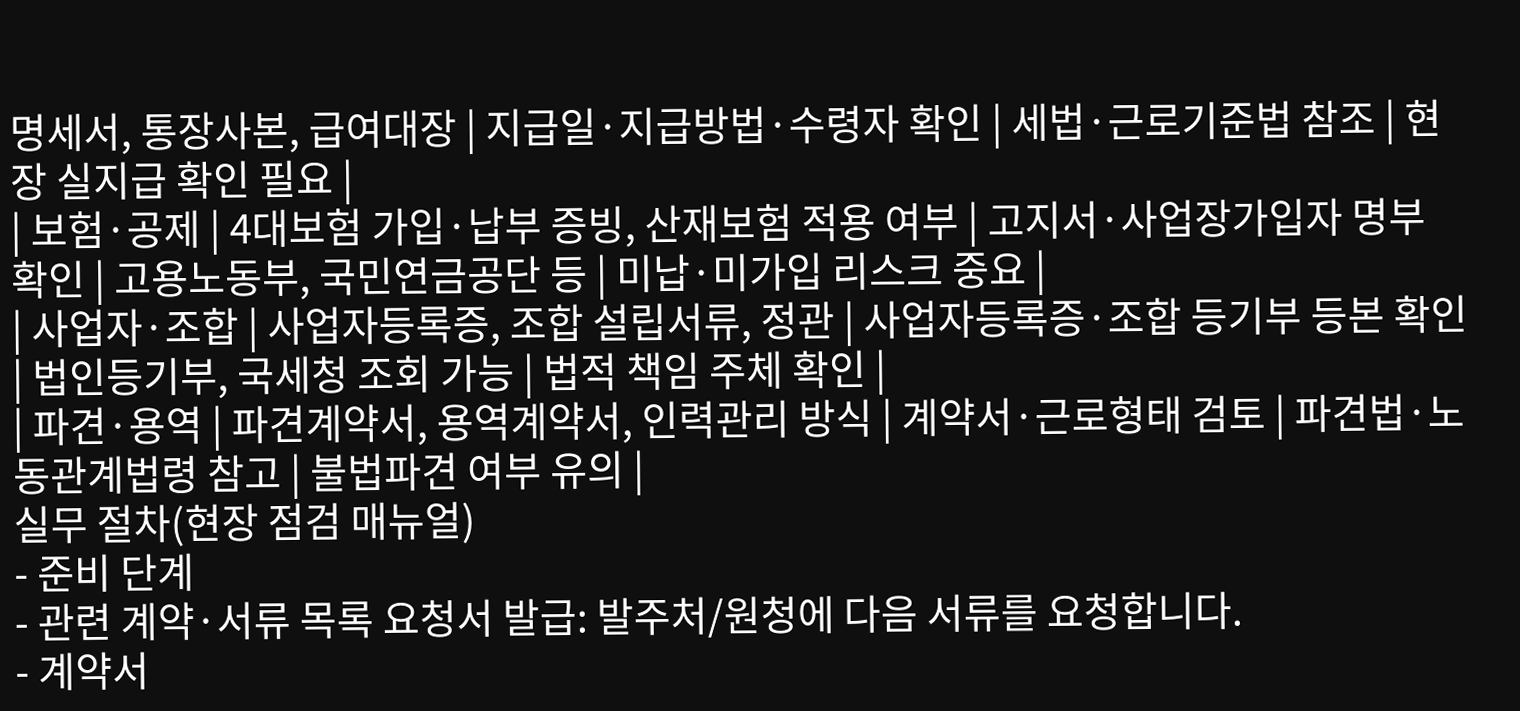명세서, 통장사본, 급여대장 | 지급일·지급방법·수령자 확인 | 세법·근로기준법 참조 | 현장 실지급 확인 필요 |
| 보험·공제 | 4대보험 가입·납부 증빙, 산재보험 적용 여부 | 고지서·사업장가입자 명부 확인 | 고용노동부, 국민연금공단 등 | 미납·미가입 리스크 중요 |
| 사업자·조합 | 사업자등록증, 조합 설립서류, 정관 | 사업자등록증·조합 등기부 등본 확인 | 법인등기부, 국세청 조회 가능 | 법적 책임 주체 확인 |
| 파견·용역 | 파견계약서, 용역계약서, 인력관리 방식 | 계약서·근로형태 검토 | 파견법·노동관계법령 참고 | 불법파견 여부 유의 |
실무 절차(현장 점검 매뉴얼)
- 준비 단계
- 관련 계약·서류 목록 요청서 발급: 발주처/원청에 다음 서류를 요청합니다.
- 계약서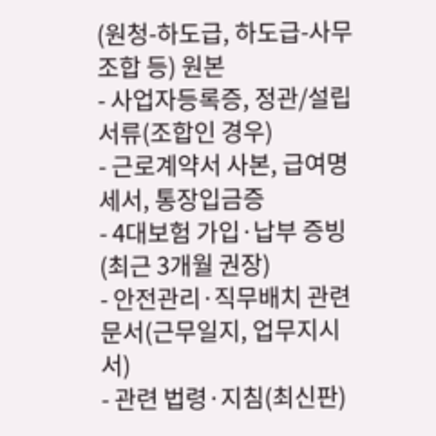(원청-하도급, 하도급-사무조합 등) 원본
- 사업자등록증, 정관/설립서류(조합인 경우)
- 근로계약서 사본, 급여명세서, 통장입금증
- 4대보험 가입·납부 증빙(최근 3개월 권장)
- 안전관리·직무배치 관련 문서(근무일지, 업무지시서)
- 관련 법령·지침(최신판)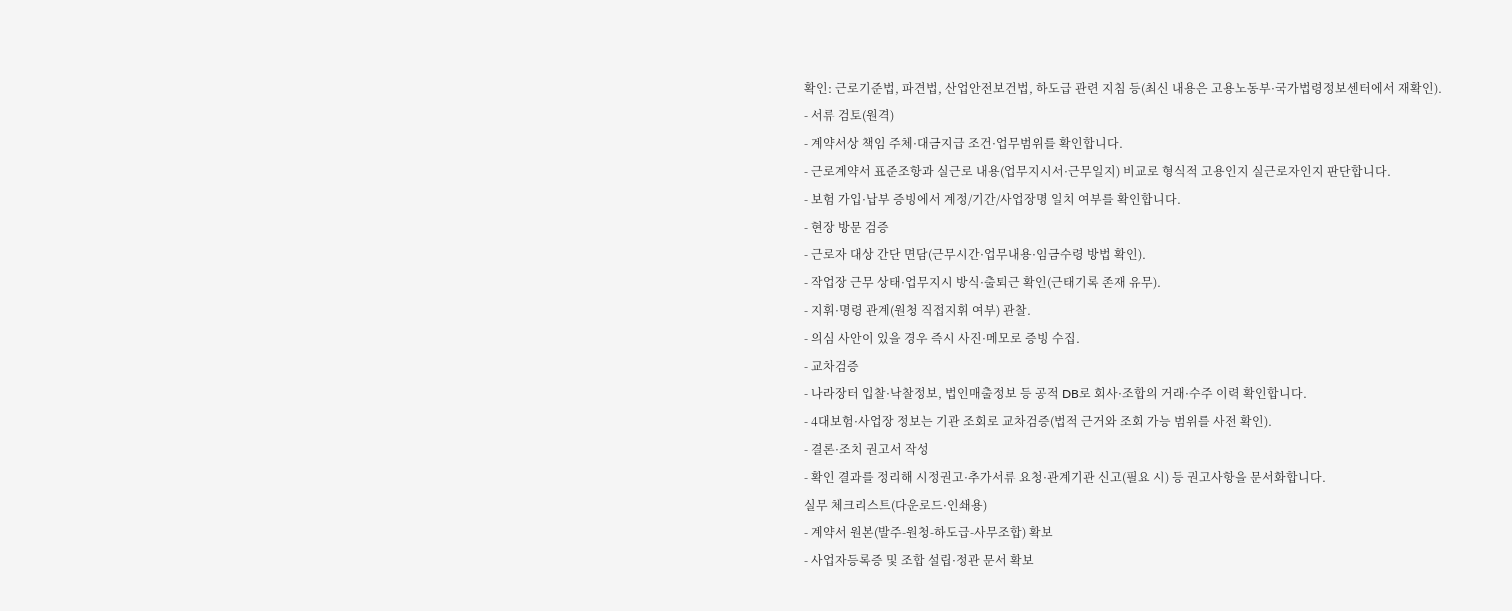확인: 근로기준법, 파견법, 산업안전보건법, 하도급 관련 지침 등(최신 내용은 고용노동부·국가법령정보센터에서 재확인).
- 서류 검토(원격)
- 계약서상 책임 주체·대금지급 조건·업무범위를 확인합니다.
- 근로계약서 표준조항과 실근로 내용(업무지시서·근무일지) 비교로 형식적 고용인지 실근로자인지 판단합니다.
- 보험 가입·납부 증빙에서 계정/기간/사업장명 일치 여부를 확인합니다.
- 현장 방문 검증
- 근로자 대상 간단 면담(근무시간·업무내용·임금수령 방법 확인).
- 작업장 근무 상태·업무지시 방식·출퇴근 확인(근태기록 존재 유무).
- 지휘·명령 관계(원청 직접지휘 여부) 관찰.
- 의심 사안이 있을 경우 즉시 사진·메모로 증빙 수집.
- 교차검증
- 나라장터 입찰·낙찰정보, 법인매출정보 등 공적 DB로 회사·조합의 거래·수주 이력 확인합니다.
- 4대보험·사업장 정보는 기관 조회로 교차검증(법적 근거와 조회 가능 범위를 사전 확인).
- 결론·조치 권고서 작성
- 확인 결과를 정리해 시정권고·추가서류 요청·관계기관 신고(필요 시) 등 권고사항을 문서화합니다.
실무 체크리스트(다운로드·인쇄용)
- 계약서 원본(발주-원청-하도급-사무조합) 확보
- 사업자등록증 및 조합 설립·정관 문서 확보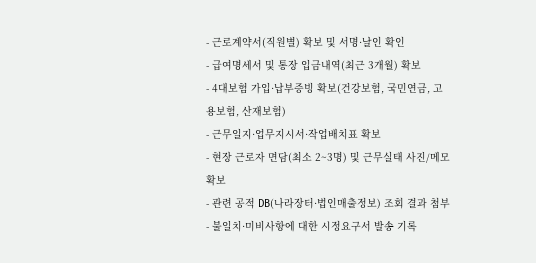- 근로계약서(직원별) 확보 및 서명·날인 확인
- 급여명세서 및 통장 입금내역(최근 3개월) 확보
- 4대보험 가입·납부증빙 확보(건강보험, 국민연금, 고용보험, 산재보험)
- 근무일지·업무지시서·작업배치표 확보
- 현장 근로자 면담(최소 2~3명) 및 근무실태 사진/메모 확보
- 관련 공적 DB(나라장터·법인매출정보) 조회 결과 첨부
- 불일치·미비사항에 대한 시정요구서 발송 기록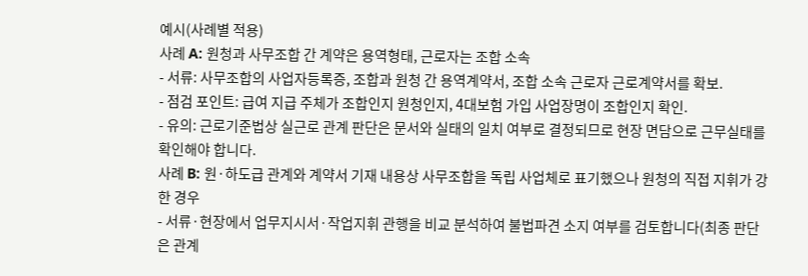예시(사례별 적용)
사례 A: 원청과 사무조합 간 계약은 용역형태, 근로자는 조합 소속
- 서류: 사무조합의 사업자등록증, 조합과 원청 간 용역계약서, 조합 소속 근로자 근로계약서를 확보.
- 점검 포인트: 급여 지급 주체가 조합인지 원청인지, 4대보험 가입 사업장명이 조합인지 확인.
- 유의: 근로기준법상 실근로 관계 판단은 문서와 실태의 일치 여부로 결정되므로 현장 면담으로 근무실태를 확인해야 합니다.
사례 B: 원·하도급 관계와 계약서 기재 내용상 사무조합을 독립 사업체로 표기했으나 원청의 직접 지휘가 강한 경우
- 서류·현장에서 업무지시서·작업지휘 관행을 비교 분석하여 불법파견 소지 여부를 검토합니다(최종 판단은 관계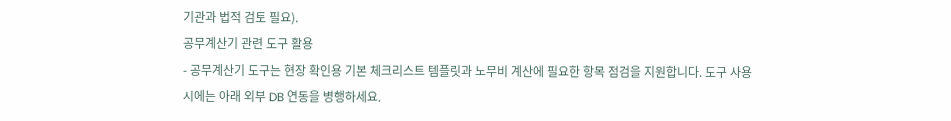기관과 법적 검토 필요).
공무계산기 관련 도구 활용
- 공무계산기 도구는 현장 확인용 기본 체크리스트 템플릿과 노무비 계산에 필요한 항목 점검을 지원합니다. 도구 사용 시에는 아래 외부 DB 연동을 병행하세요.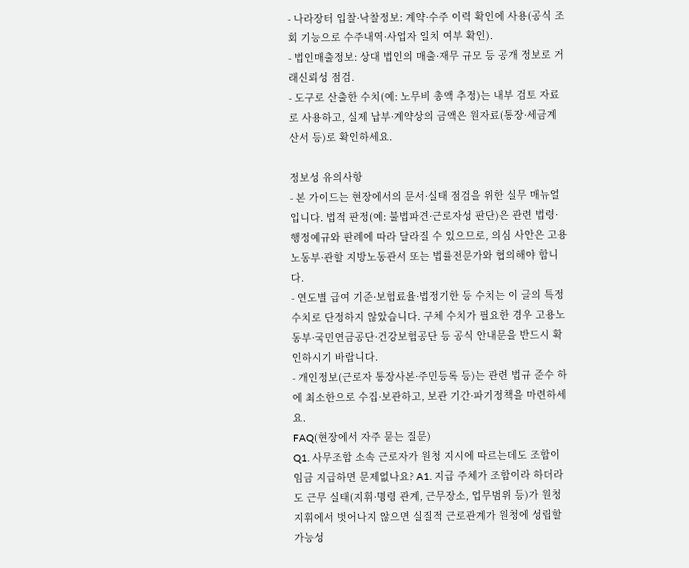- 나라장터 입찰·낙찰정보: 계약·수주 이력 확인에 사용(공식 조회 기능으로 수주내역·사업자 일치 여부 확인).
- 법인매출정보: 상대 법인의 매출·재무 규모 등 공개 정보로 거래신뢰성 점검.
- 도구로 산출한 수치(예: 노무비 총액 추정)는 내부 검토 자료로 사용하고, 실제 납부·계약상의 금액은 원자료(통장·세금계산서 등)로 확인하세요.

정보성 유의사항
- 본 가이드는 현장에서의 문서·실태 점검을 위한 실무 매뉴얼입니다. 법적 판정(예: 불법파견·근로자성 판단)은 관련 법령·행정예규와 판례에 따라 달라질 수 있으므로, 의심 사안은 고용노동부·관할 지방노동관서 또는 법률전문가와 협의해야 합니다.
- 연도별 급여 기준·보험료율·법정기한 등 수치는 이 글의 특정 수치로 단정하지 않았습니다. 구체 수치가 필요한 경우 고용노동부·국민연금공단·건강보험공단 등 공식 안내문을 반드시 확인하시기 바랍니다.
- 개인정보(근로자 통장사본·주민등록 등)는 관련 법규 준수 하에 최소한으로 수집·보관하고, 보관 기간·파기정책을 마련하세요.
FAQ(현장에서 자주 묻는 질문)
Q1. 사무조합 소속 근로자가 원청 지시에 따르는데도 조합이 임금 지급하면 문제없나요? A1. 지급 주체가 조합이라 하더라도 근무 실태(지휘·명령 관계, 근무장소, 업무범위 등)가 원청 지휘에서 벗어나지 않으면 실질적 근로관계가 원청에 성립할 가능성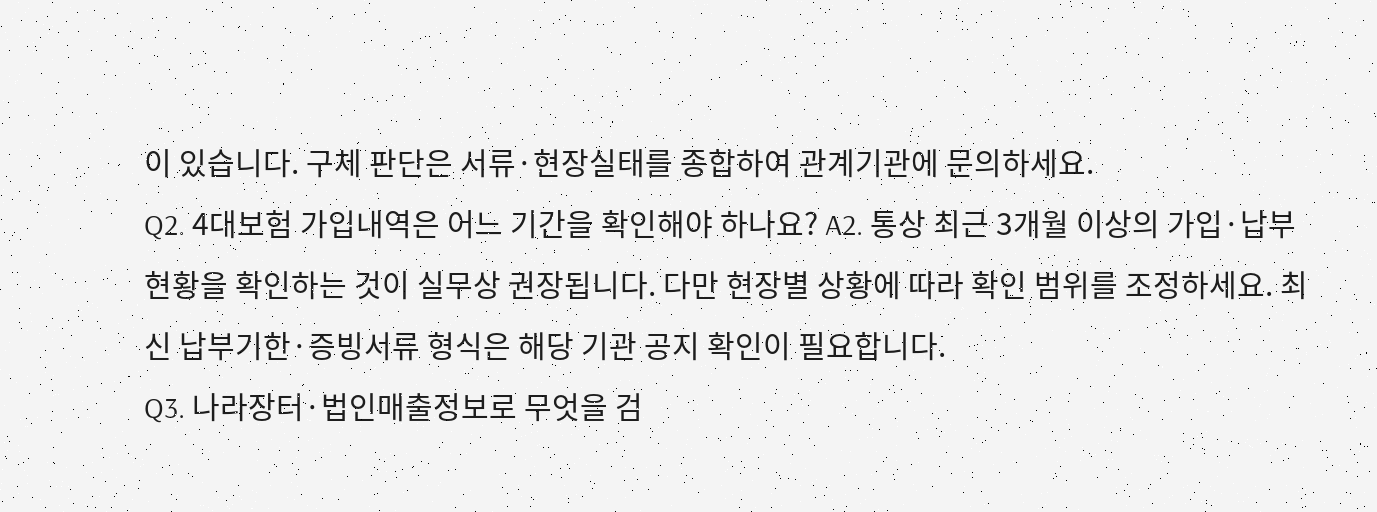이 있습니다. 구체 판단은 서류·현장실태를 종합하여 관계기관에 문의하세요.
Q2. 4대보험 가입내역은 어느 기간을 확인해야 하나요? A2. 통상 최근 3개월 이상의 가입·납부 현황을 확인하는 것이 실무상 권장됩니다. 다만 현장별 상황에 따라 확인 범위를 조정하세요. 최신 납부기한·증빙서류 형식은 해당 기관 공지 확인이 필요합니다.
Q3. 나라장터·법인매출정보로 무엇을 검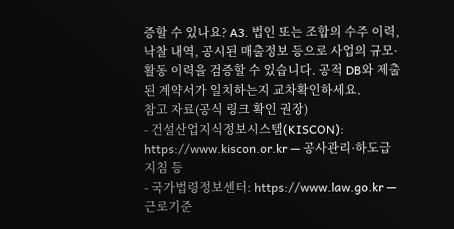증할 수 있나요? A3. 법인 또는 조합의 수주 이력, 낙찰 내역, 공시된 매출정보 등으로 사업의 규모·활동 이력을 검증할 수 있습니다. 공적 DB와 제출된 계약서가 일치하는지 교차확인하세요.
참고 자료(공식 링크 확인 권장)
- 건설산업지식정보시스템(KISCON): https://www.kiscon.or.kr — 공사관리·하도급 지침 등
- 국가법령정보센터: https://www.law.go.kr — 근로기준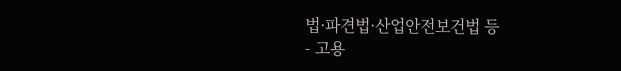법·파견법·산업안전보건법 등
- 고용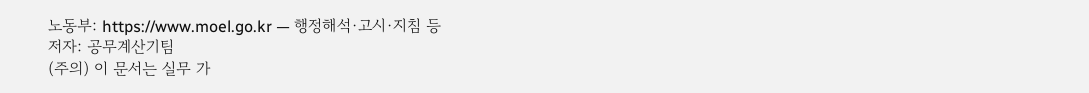노동부: https://www.moel.go.kr — 행정해석·고시·지침 등
저자: 공무계산기팀
(주의) 이 문서는 실무 가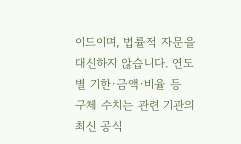이드이며, 법률적 자문을 대신하지 않습니다. 연도별 기한·금액·비율 등 구체 수치는 관련 기관의 최신 공식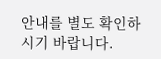안내를 별도 확인하시기 바랍니다.